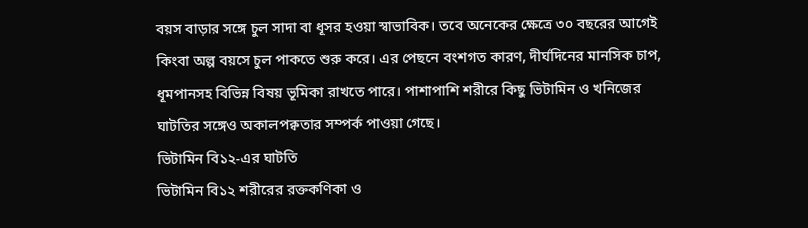বয়স বাড়ার সঙ্গে চুল সাদা বা ধূসর হওয়া স্বাভাবিক। তবে অনেকের ক্ষেত্রে ৩০ বছরের আগেই কিংবা অল্প বয়সে চুল পাকতে শুরু করে। এর পেছনে বংশগত কারণ, দীর্ঘদিনের মানসিক চাপ, ধূমপানসহ বিভিন্ন বিষয় ভূমিকা রাখতে পারে। পাশাপাশি শরীরে কিছু ভিটামিন ও খনিজের ঘাটতির সঙ্গেও অকালপক্বতার সম্পর্ক পাওয়া গেছে।
ভিটামিন বি১২-এর ঘাটতি
ভিটামিন বি১২ শরীরের রক্তকণিকা ও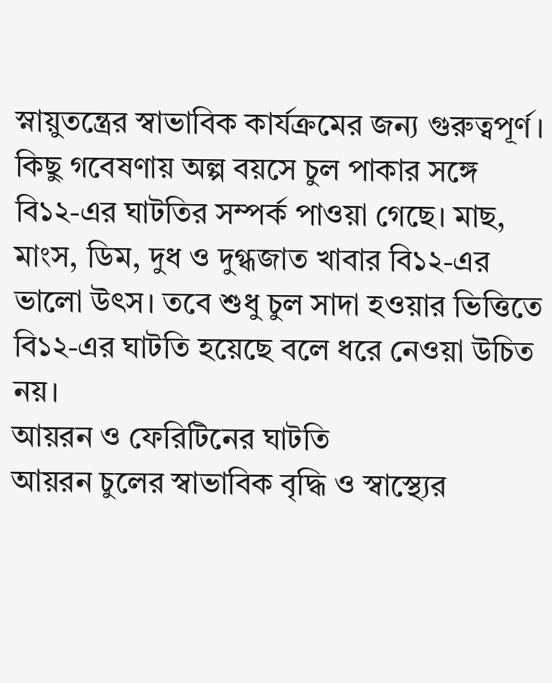স্নায়ুতন্ত্রের স্বাভাবিক কার্যক্রমের জন্য গুরুত্বপূর্ণ। কিছু গবেষণায় অল্প বয়সে চুল পাকার সঙ্গে বি১২-এর ঘাটতির সম্পর্ক পাওয়া গেছে। মাছ, মাংস, ডিম, দুধ ও দুগ্ধজাত খাবার বি১২-এর ভালো উৎস। তবে শুধু চুল সাদা হওয়ার ভিত্তিতে বি১২-এর ঘাটতি হয়েছে বলে ধরে নেওয়া উচিত নয়।
আয়রন ও ফেরিটিনের ঘাটতি
আয়রন চুলের স্বাভাবিক বৃদ্ধি ও স্বাস্থ্যের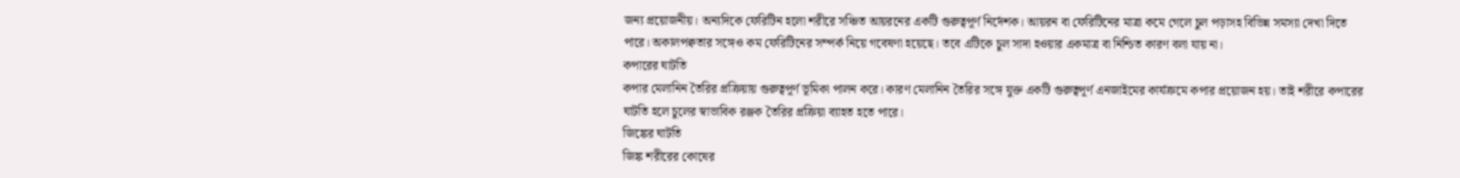জন্য প্রয়োজনীয়। অন্যদিকে ফেরিটিন হলো শরীরে সঞ্চিত আয়রনের একটি গুরুত্বপূর্ণ নির্দেশক। আয়রন বা ফেরিটিনের মাত্রা কমে গেলে চুল পড়াসহ বিভিন্ন সমস্যা দেখা দিতে পারে। অকালপক্বতার সঙ্গেও কম ফেরিটিনের সম্পর্ক নিয়ে গবেষণা হয়েছে। তবে এটিকে চুল সাদা হওয়ার একমাত্র বা নিশ্চিত কারণ বলা যায় না।
কপারের ঘাটতি
কপার মেলানিন তৈরির প্রক্রিয়ায় গুরুত্বপূর্ণ ভূমিকা পালন করে। কারণ মেলানিন তৈরির সঙ্গে যুক্ত একটি গুরুত্বপূর্ণ এনজাইমের কার্যক্রমে কপার প্রয়োজন হয়। তাই শরীরে কপারের ঘাটতি হলে চুলের স্বাভাবিক রঞ্জক তৈরির প্রক্রিয়া ব্যাহত হতে পারে।
জিঙ্কের ঘাটতি
জিঙ্ক শরীরের কোষের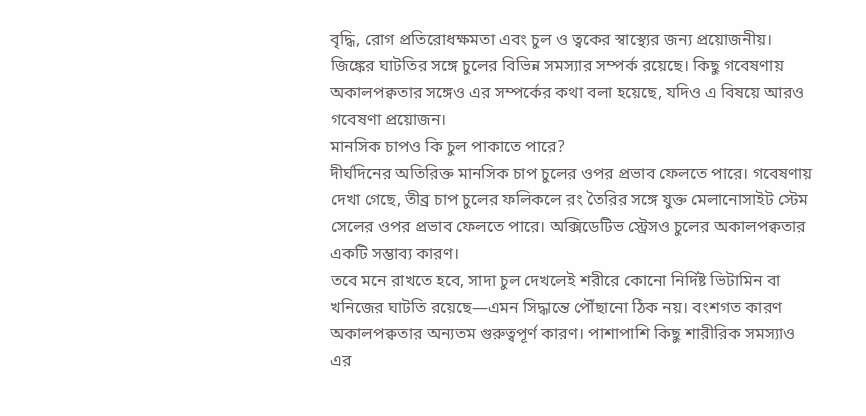বৃদ্ধি, রোগ প্রতিরোধক্ষমতা এবং চুল ও ত্বকের স্বাস্থ্যের জন্য প্রয়োজনীয়। জিঙ্কের ঘাটতির সঙ্গে চুলের বিভিন্ন সমস্যার সম্পর্ক রয়েছে। কিছু গবেষণায় অকালপক্বতার সঙ্গেও এর সম্পর্কের কথা বলা হয়েছে, যদিও এ বিষয়ে আরও গবেষণা প্রয়োজন।
মানসিক চাপও কি চুল পাকাতে পারে?
দীর্ঘদিনের অতিরিক্ত মানসিক চাপ চুলের ওপর প্রভাব ফেলতে পারে। গবেষণায় দেখা গেছে, তীব্র চাপ চুলের ফলিকলে রং তৈরির সঙ্গে যুক্ত মেলানোসাইট স্টেম সেলের ওপর প্রভাব ফেলতে পারে। অক্সিডেটিভ স্ট্রেসও চুলের অকালপক্বতার একটি সম্ভাব্য কারণ।
তবে মনে রাখতে হবে, সাদা চুল দেখলেই শরীরে কোনো নির্দিষ্ট ভিটামিন বা খনিজের ঘাটতি রয়েছে—এমন সিদ্ধান্তে পৌঁছানো ঠিক নয়। বংশগত কারণ অকালপক্বতার অন্যতম গুরুত্বপূর্ণ কারণ। পাশাপাশি কিছু শারীরিক সমস্যাও এর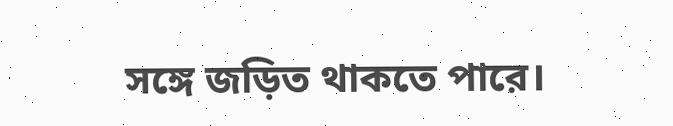সঙ্গে জড়িত থাকতে পারে।